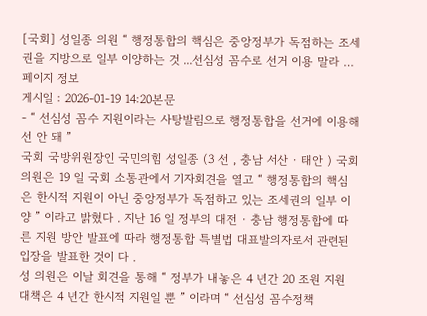[국회] 성일종 의원 “ 행정통합의 핵심은 중앙정부가 독점하는 조세권을 지방으로 일부 이양하는 것 ...선심성 꼼수로 선거 이용 말라 …
페이지 정보
게시일 : 2026-01-19 14:20본문
- “ 선심성 꼼수 지원이라는 사탕발림으로 행정통합을 선거에 이용해선 안 돼 ”
국회 국방위원장인 국민의힘 성일종 (3 선 , 충남 서산 · 태안 ) 국회의원은 19 일 국회 소통관에서 기자회견을 열고 “ 행정통합의 핵심은 한시적 지원이 아닌 중앙정부가 독점하고 있는 조세권의 일부 이양 ” 이라고 밝혔다 . 지난 16 일 정부의 대전 · 충남 행정통합에 따른 지원 방안 발표에 따라 행정통합 특별법 대표발의자로서 관련된 입장을 발표한 것이 다 .
성 의원은 이날 회견을 통해 “ 정부가 내놓은 4 년간 20 조원 지원 대책은 4 년간 한시적 지원일 뿐 ” 이라며 “ 선심성 꼼수정책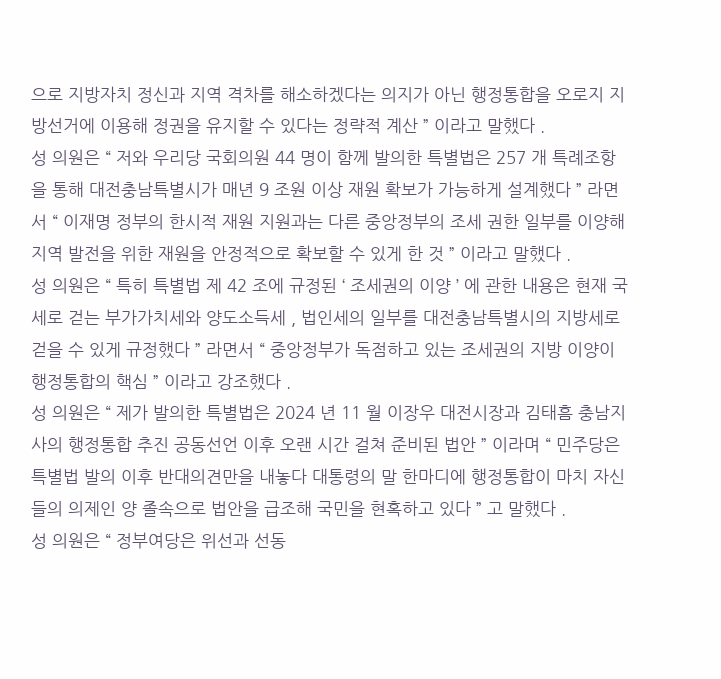으로 지방자치 정신과 지역 격차를 해소하겠다는 의지가 아닌 행정통합을 오로지 지방선거에 이용해 정권을 유지할 수 있다는 정략적 계산 ” 이라고 말했다 .
성 의원은 “ 저와 우리당 국회의원 44 명이 함께 발의한 특별법은 257 개 특례조항을 통해 대전충남특별시가 매년 9 조원 이상 재원 확보가 가능하게 설계했다 ” 라면서 “ 이재명 정부의 한시적 재원 지원과는 다른 중앙정부의 조세 권한 일부를 이양해 지역 발전을 위한 재원을 안정적으로 확보할 수 있게 한 것 ” 이라고 말했다 .
성 의원은 “ 특히 특별법 제 42 조에 규정된 ‘ 조세권의 이양 ’ 에 관한 내용은 현재 국세로 걷는 부가가치세와 양도소득세 , 법인세의 일부를 대전충남특별시의 지방세로 걷을 수 있게 규정했다 ” 라면서 “ 중앙정부가 독점하고 있는 조세권의 지방 이양이 행정통합의 핵심 ” 이라고 강조했다 .
성 의원은 “ 제가 발의한 특별법은 2024 년 11 월 이장우 대전시장과 김태흠 충남지사의 행정통합 추진 공동선언 이후 오랜 시간 걸쳐 준비된 법안 ” 이라며 “ 민주당은 특별법 발의 이후 반대의견만을 내놓다 대통령의 말 한마디에 행정통합이 마치 자신들의 의제인 양 졸속으로 법안을 급조해 국민을 현혹하고 있다 ” 고 말했다 .
성 의원은 “ 정부여당은 위선과 선동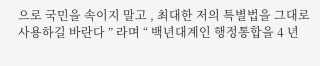으로 국민을 속이지 말고 , 최대한 저의 특별법을 그대로 사용하길 바란다 ” 라며 “ 백년대계인 행정통합을 4 년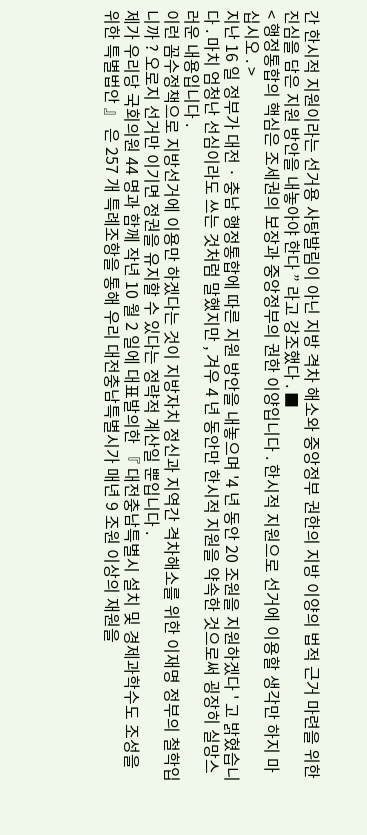간 한시적 지원이라는 선거용 사탕발림이 아닌 지방 격차 해소와 중앙정부 권한의 지방 이양의 법적 근거 마련을 위한 진심을 담은 지원 방안을 내놓아야 한다 ” 라고 강조했다 . ■
< 행정통합의 핵심은 조세권의 보장과 중앙정부의 권한 이양입니다 . 한시적 지원으로 선거에 이용할 생각만 하지 마십시오 . >
지난 16 일 정부가 대전 · 충남 행정통합에 따른 지원 방안을 내놓으며 '4 년 동안 20 조원을 지원하겠다 ' 고 밝혔습니다 . 마치 엄청난 선심이라도 쓰는 것처럼 말했지만 , 겨우 4 년 동안만 한시적 지원을 약속한 것으로써 굉장히 실망스러운 내용입니다 .
이런 꼼수정책으로 지방선거에 이용만 하겠다는 것이 지방자치 정신과 지역간 격차해소를 위한 이재명 정부의 철학입니까 ? 오로지 선거만 이기면 정권을 유지할 수 있다는 정략적 계산일 뿐입니다 .
제가 우리당 국회의원 44 명과 함께 작년 10 월 2 일에 대표발의한 『 대전충남특별시 설치 및 경제과학수도 조성을 위한 특별법안 』 은 257 개 특례조항을 통해 우리 대전충남특별시가 매년 9 조원 이상의 재원을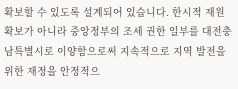확보할 수 있도록 설계되어 있습니다. 한시적 재원 확보가 아니라 중앙정부의 조세 권한 일부를 대전충남특별시로 이양함으로써 지속적으로 지역 발전을 위한 재정을 안정적으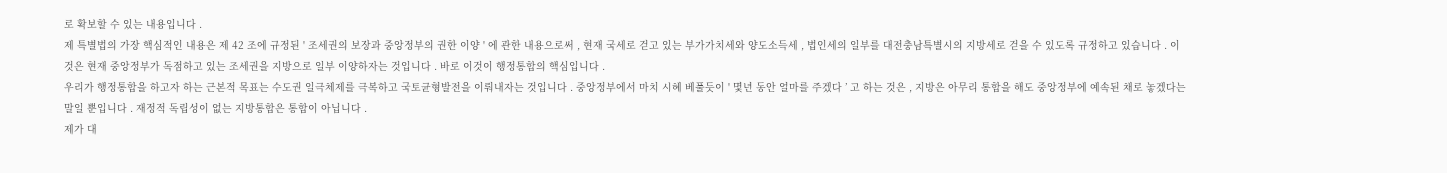로 확보할 수 있는 내용입니다 .
제 특별법의 가장 핵심적인 내용은 제 42 조에 규정된 ' 조세권의 보장과 중앙정부의 권한 이양 ' 에 관한 내용으로써 , 현재 국세로 걷고 있는 부가가치세와 양도소득세 , 법인세의 일부를 대전충남특별시의 지방세로 걷을 수 있도록 규정하고 있습니다 . 이것은 현재 중앙정부가 독점하고 있는 조세권을 지방으로 일부 이양하자는 것입니다 . 바로 이것이 행정통합의 핵심입니다 .
우리가 행정통합을 하고자 하는 근본적 목표는 수도권 일극체제를 극복하고 국토균형발전을 이뤄내자는 것입니다 . 중앙정부에서 마치 시혜 베풀듯이 ' 몇년 동안 얼마를 주겠다 ’ 고 하는 것은 , 지방은 아무리 통합을 해도 중앙정부에 예속된 채로 놓겠다는 말일 뿐입니다 . 재정적 독립성이 없는 지방통합은 통합이 아닙니다 .
제가 대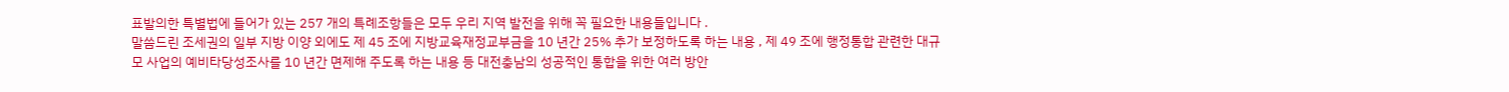표발의한 특별법에 들어가 있는 257 개의 특례조항들은 모두 우리 지역 발전을 위해 꼭 필요한 내용들입니다 .
말씀드린 조세권의 일부 지방 이양 외에도 제 45 조에 지방교육재정교부금을 10 년간 25% 추가 보정하도록 하는 내용 , 제 49 조에 행정통합 관련한 대규모 사업의 예비타당성조사를 10 년간 면제해 주도록 하는 내용 등 대전충남의 성공적인 통합을 위한 여러 방안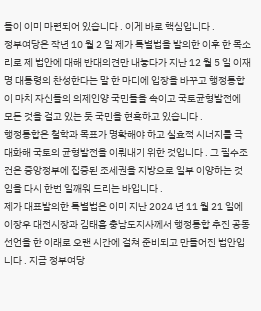들이 이미 마련되어 있습니다 . 이게 바로 핵심입니다 .
정부여당은 작년 10 월 2 일 제가 특별법을 발의한 이후 한 목소리로 제 법안에 대해 반대의견만 내놓다가 지난 12 월 5 일 이재명 대통령의 찬성한다는 말 한 마디에 입장을 바꾸고 행정통합이 마치 자신들의 의제인양 국민들을 속이고 국토균형발전에 모든 것을 걸고 있는 듯 국민을 현혹하고 있습니다 .
행정통합은 철학과 목표가 명확해야 하고 실효적 시너지를 극대화해 국토의 균형발전을 이뤄내기 위한 것입니다 . 그 필수조건은 중앙정부에 집중된 조세권을 지방으로 일부 이양하는 것임을 다시 한번 일깨워 드리는 바입니다 .
제가 대표발의한 특별법은 이미 지난 2024 년 11 월 21 일에 이장우 대전시장과 김태흠 충남도지사께서 행정통합 추진 공동선언을 한 이래로 오랜 시간에 걸쳐 준비되고 만들어진 법안입니다 . 지금 정부여당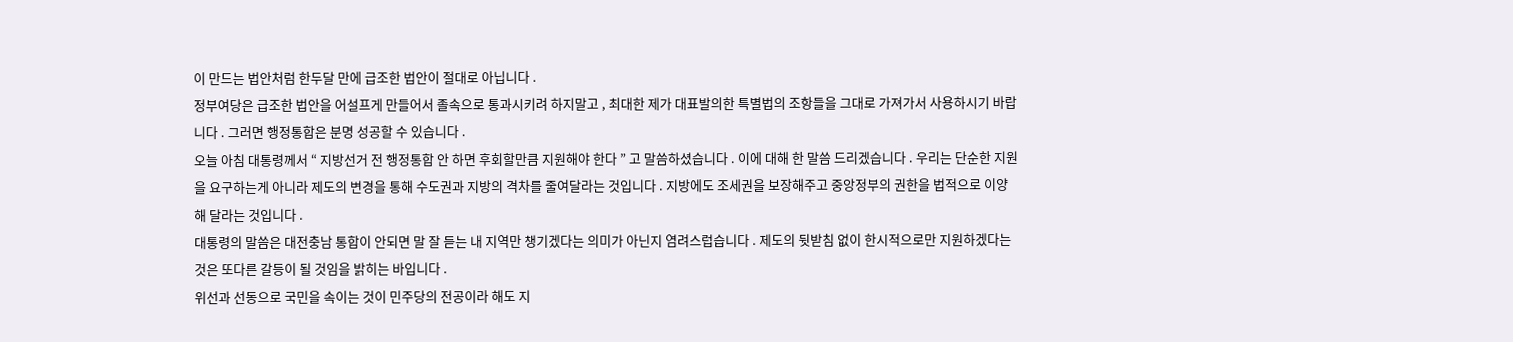이 만드는 법안처럼 한두달 만에 급조한 법안이 절대로 아닙니다 .
정부여당은 급조한 법안을 어설프게 만들어서 졸속으로 통과시키려 하지말고 , 최대한 제가 대표발의한 특별법의 조항들을 그대로 가져가서 사용하시기 바랍니다 . 그러면 행정통합은 분명 성공할 수 있습니다 .
오늘 아침 대통령께서 “ 지방선거 전 행정통합 안 하면 후회할만큼 지원해야 한다 ” 고 말씀하셨습니다 . 이에 대해 한 말씀 드리겠습니다 . 우리는 단순한 지원을 요구하는게 아니라 제도의 변경을 통해 수도권과 지방의 격차를 줄여달라는 것입니다 . 지방에도 조세권을 보장해주고 중앙정부의 권한을 법적으로 이양해 달라는 것입니다 .
대통령의 말씀은 대전충남 통합이 안되면 말 잘 듣는 내 지역만 챙기겠다는 의미가 아닌지 염려스럽습니다 . 제도의 뒷받침 없이 한시적으로만 지원하겠다는 것은 또다른 갈등이 될 것임을 밝히는 바입니다 .
위선과 선동으로 국민을 속이는 것이 민주당의 전공이라 해도 지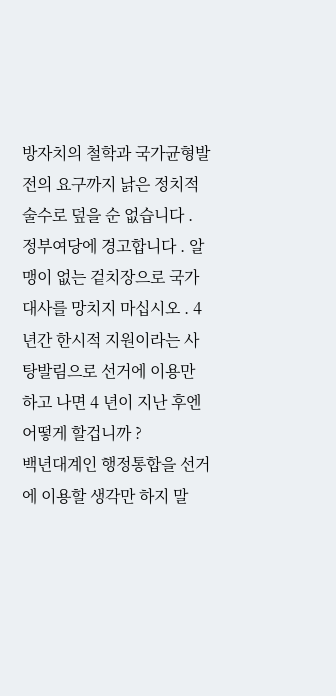방자치의 철학과 국가균형발전의 요구까지 낡은 정치적 술수로 덮을 순 없습니다 .
정부여당에 경고합니다 . 알맹이 없는 겉치장으로 국가대사를 망치지 마십시오 . 4 년간 한시적 지원이라는 사탕발림으로 선거에 이용만 하고 나면 4 년이 지난 후엔 어떻게 할겁니까 ?
백년대계인 행정통합을 선거에 이용할 생각만 하지 말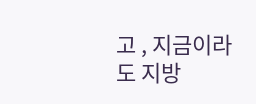고 , 지금이라도 지방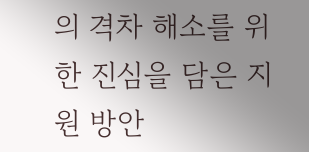의 격차 해소를 위한 진심을 담은 지원 방안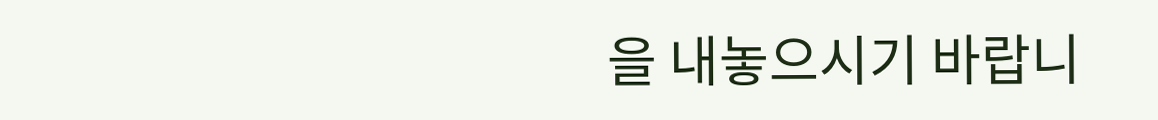을 내놓으시기 바랍니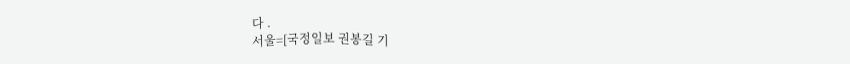다 .
서울=[국정일보 권봉길 기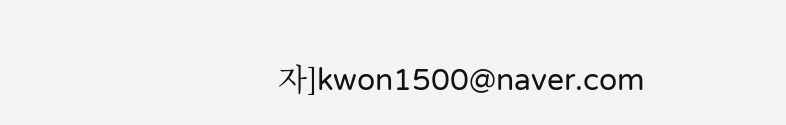자]kwon1500@naver.com